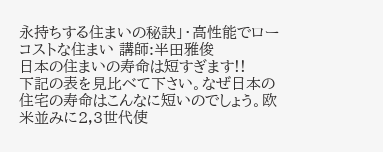永持ちする住まいの秘訣」・高性能でローコストな住まい 講師:半田雅俊
日本の住まいの寿命は短すぎます!!
下記の表を見比べて下さい。なぜ日本の住宅の寿命はこんなに短いのでしょう。欧米並みに2,3世代使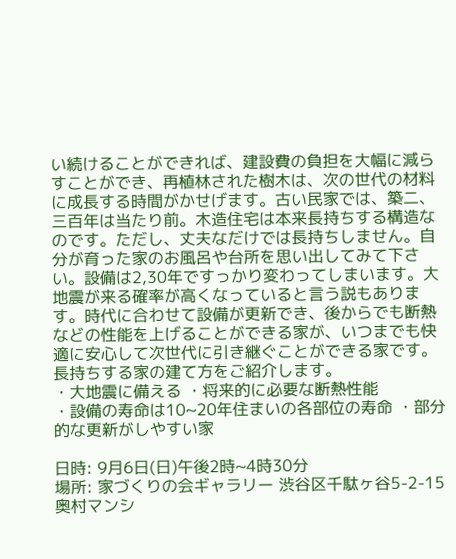い続けることができれば、建設費の負担を大幅に減らすことができ、再植林された樹木は、次の世代の材料に成長する時間がかせげます。古い民家では、築二、三百年は当たり前。木造住宅は本来長持ちする構造なのです。ただし、丈夫なだけでは長持ちしません。自分が育った家のお風呂や台所を思い出してみて下さい。設備は2,30年ですっかり変わってしまいます。大地震が来る確率が高くなっていると言う説もあります。時代に合わせて設備が更新でき、後からでも断熱などの性能を上げることができる家が、いつまでも快適に安心して次世代に引き継ぐことができる家です。長持ちする家の建て方をご紹介します。
・大地震に備える ・将来的に必要な断熱性能
・設備の寿命は10~20年住まいの各部位の寿命 ・部分的な更新がしやすい家

日時: 9月6日(日)午後2時~4時30分
場所: 家づくりの会ギャラリー 渋谷区千駄ヶ谷5-2-15奥村マンシ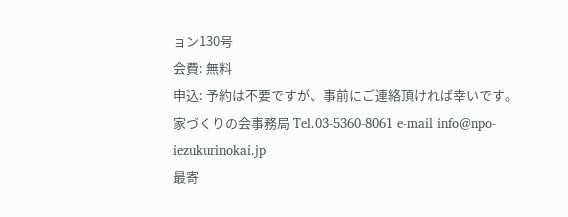ョン130号
会費: 無料
申込: 予約は不要ですが、事前にご連絡頂ければ幸いです。
家づくりの会事務局 Tel.03-5360-8061 e-mail info@npo-iezukurinokai.jp
最寄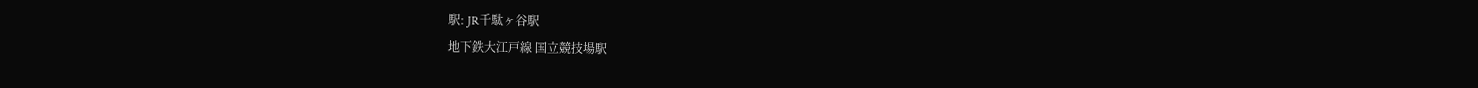駅: JR千駄ヶ谷駅
地下鉄大江戸線 国立競技場駅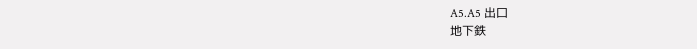A5.A5 出口
地下鉄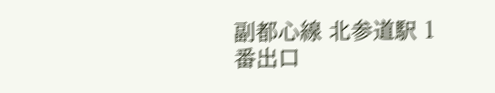副都心線 北参道駅 1番出口